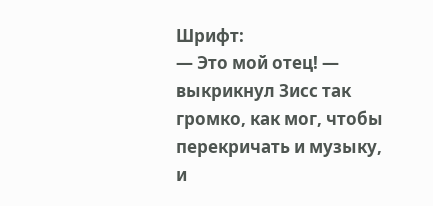Шрифт:
— Это мой отец! — выкрикнул Зисс так громко, как мог, чтобы перекричать и музыку, и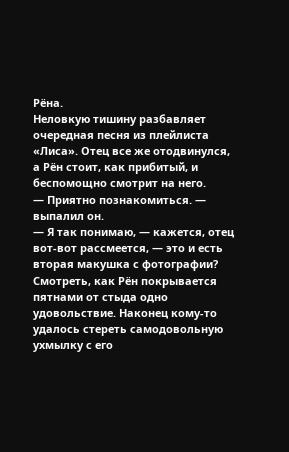Рёна.
Неловкую тишину разбавляет очередная песня из плейлиста «Лиса». Отец все же отодвинулся, а Рён стоит, как прибитый, и беспомощно смотрит на него.
— Приятно познакомиться. — выпалил он.
— Я так понимаю, — кажется, отец вот-вот рассмеется, — это и есть вторая макушка с фотографии?
Смотреть, как Рён покрывается пятнами от стыда одно удовольствие. Наконец кому-то удалось стереть самодовольную ухмылку с его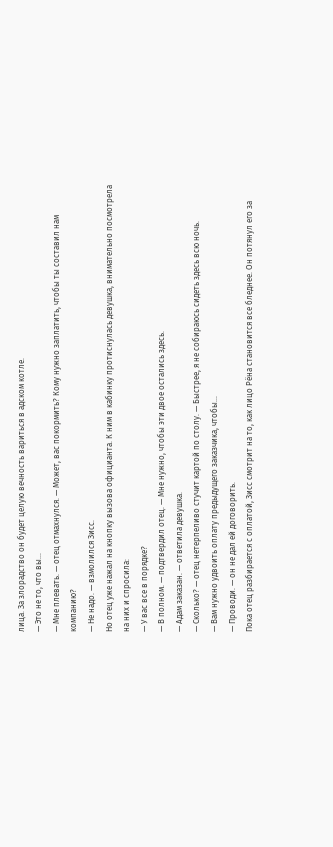лица. За злорадство он будет целую вечность вариться в адском котле.
— Это не то, что вы…
— Мне плевать. — отец отмахнулся. — Может, вас покормить? Кому нужно заплатить, чтобы ты составил нам компанию?
— Не надо. — взмолился Зисс.
Но отец уже нажал на кнопку вызова официанта. К ним в кабинку протиснулась девушка, внимательно посмотрела на них и спросила:
— У вас все в порядке?
— В полном. — подтвердил отец. — Мне нужно, чтобы эти двое остались здесь.
— Адам заказан. — ответила девушка.
— Сколько? — отец нетерпеливо стучит картой по столу. — Быстрее, я не собираюсь сидеть здесь всю ночь.
— Вам нужно удвоить оплату предыдущего заказчика, чтобы…
— Проводи. — он не дал ей договорить.
Пока отец разбирается с оплатой, Зисс смотрит на то, как лицо Рёна становится все бледнее. Он потянул его за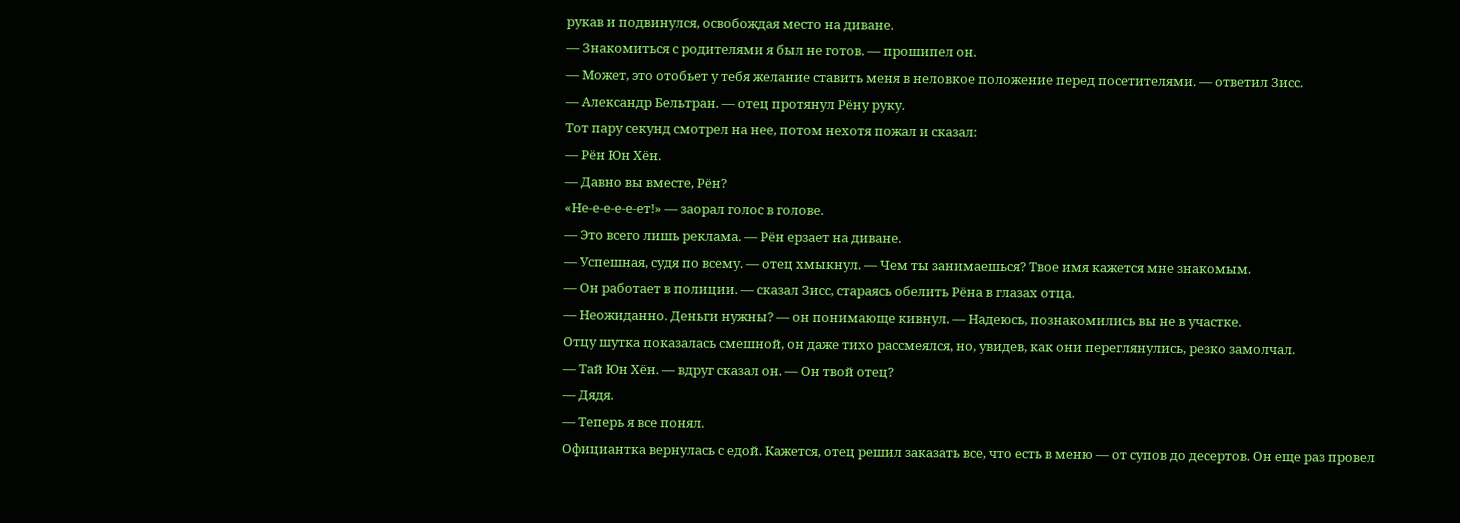рукав и подвинулся, освобождая место на диване.
— Знакомиться с родителями я был не готов. — прошипел он.
— Может, это отобьет у тебя желание ставить меня в неловкое положение перед посетителями. — ответил Зисс.
— Александр Бельтран. — отец протянул Рёну руку.
Тот пару секунд смотрел на нее, потом нехотя пожал и сказал:
— Рён Юн Хён.
— Давно вы вместе, Рён?
«Не-е-е-е-е-ет!» — заорал голос в голове.
— Это всего лишь реклама. — Рён ерзает на диване.
— Успешная, судя по всему. — отец хмыкнул. — Чем ты занимаешься? Твое имя кажется мне знакомым.
— Он работает в полиции. — сказал Зисс, стараясь обелить Рёна в глазах отца.
— Неожиданно. Деньги нужны? — он понимающе кивнул. — Надеюсь, познакомились вы не в участке.
Отцу шутка показалась смешной, он даже тихо рассмеялся, но, увидев, как они переглянулись, резко замолчал.
— Тай Юн Хён. — вдруг сказал он. — Он твой отец?
— Дядя.
— Теперь я все понял.
Официантка вернулась с едой. Кажется, отец решил заказать все, что есть в меню — от супов до десертов. Он еще раз провел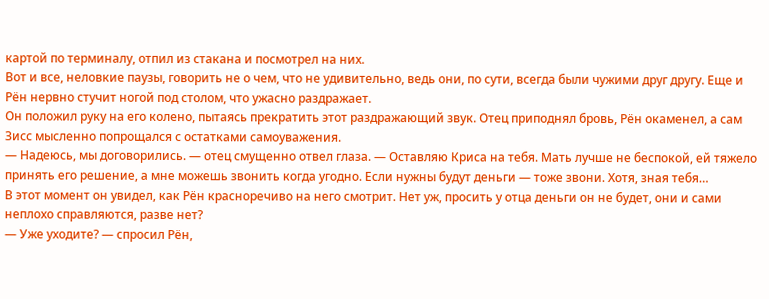картой по терминалу, отпил из стакана и посмотрел на них.
Вот и все, неловкие паузы, говорить не о чем, что не удивительно, ведь они, по сути, всегда были чужими друг другу. Еще и Рён нервно стучит ногой под столом, что ужасно раздражает.
Он положил руку на его колено, пытаясь прекратить этот раздражающий звук. Отец приподнял бровь, Рён окаменел, а сам Зисс мысленно попрощался с остатками самоуважения.
— Надеюсь, мы договорились. — отец смущенно отвел глаза. — Оставляю Криса на тебя. Мать лучше не беспокой, ей тяжело принять его решение, а мне можешь звонить когда угодно. Если нужны будут деньги — тоже звони. Хотя, зная тебя…
В этот момент он увидел, как Рён красноречиво на него смотрит. Нет уж, просить у отца деньги он не будет, они и сами неплохо справляются, разве нет?
— Уже уходите? — спросил Рён,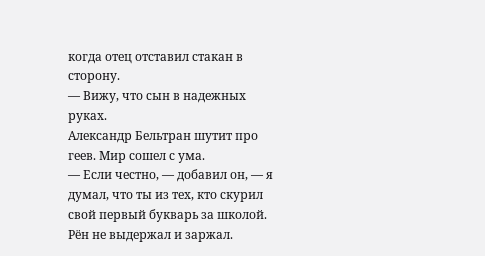когда отец отставил стакан в сторону.
— Вижу, что сын в надежных руках.
Александр Бельтран шутит про геев. Мир сошел с ума.
— Если честно, — добавил он, — я думал, что ты из тех, кто скурил свой первый букварь за школой.
Рён не выдержал и заржал.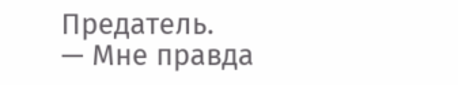Предатель.
— Мне правда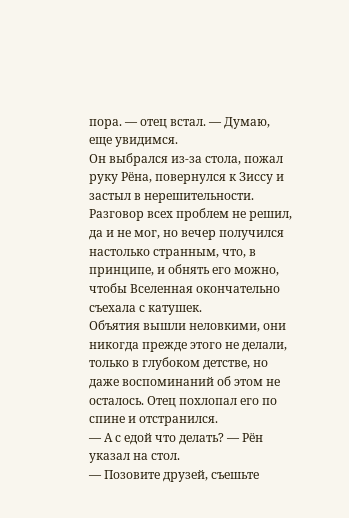пора. — отец встал. — Думаю, еще увидимся.
Он выбрался из-за стола, пожал руку Рёна, повернулся к Зиссу и застыл в нерешительности. Разговор всех проблем не решил, да и не мог, но вечер получился настолько странным, что, в принципе, и обнять его можно, чтобы Вселенная окончательно съехала с катушек.
Объятия вышли неловкими, они никогда прежде этого не делали, только в глубоком детстве, но даже воспоминаний об этом не осталось. Отец похлопал его по спине и отстранился.
— А с едой что делать? — Рён указал на стол.
— Позовите друзей, съешьте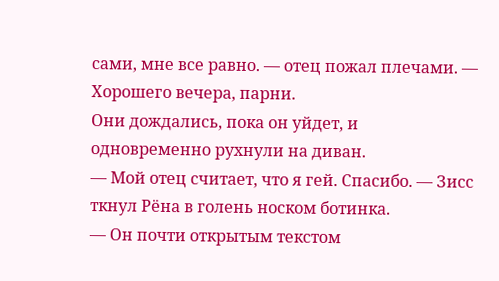сами, мне все равно. — отец пожал плечами. — Хорошего вечера, парни.
Они дождались, пока он уйдет, и одновременно рухнули на диван.
— Мой отец считает, что я гей. Спасибо. — Зисс ткнул Рёна в голень носком ботинка.
— Он почти открытым текстом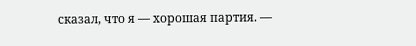сказал, что я — хорошая партия. —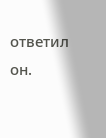ответил он.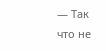— Так что не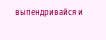выпендривайся и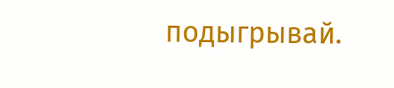подыгрывай.